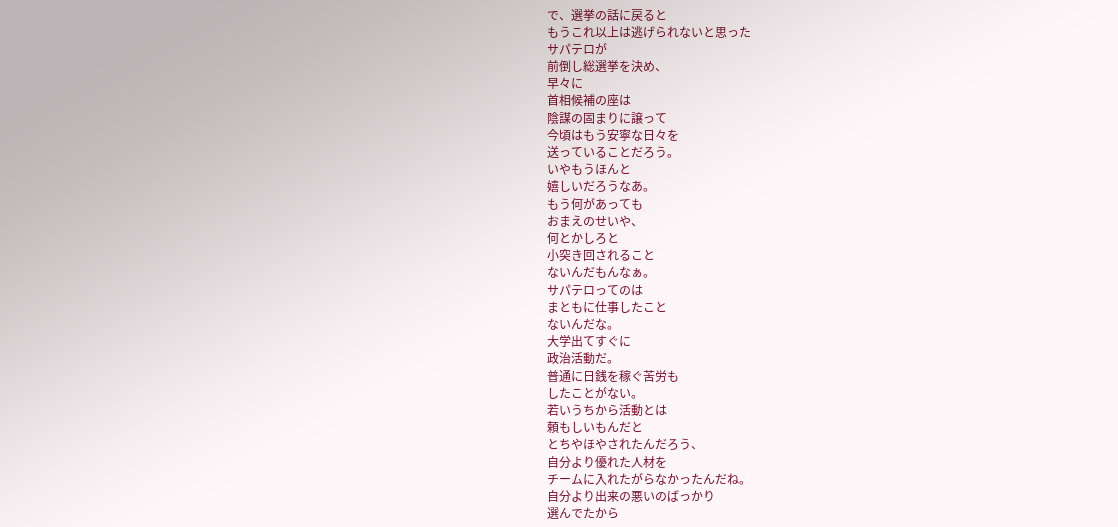で、選挙の話に戻ると
もうこれ以上は逃げられないと思った
サパテロが
前倒し総選挙を決め、
早々に
首相候補の座は
陰謀の固まりに譲って
今頃はもう安寧な日々を
送っていることだろう。
いやもうほんと
嬉しいだろうなあ。
もう何があっても
おまえのせいや、
何とかしろと
小突き回されること
ないんだもんなぁ。
サパテロってのは
まともに仕事したこと
ないんだな。
大学出てすぐに
政治活動だ。
普通に日銭を稼ぐ苦労も
したことがない。
若いうちから活動とは
頼もしいもんだと
とちやほやされたんだろう、
自分より優れた人材を
チームに入れたがらなかったんだね。
自分より出来の悪いのばっかり
選んでたから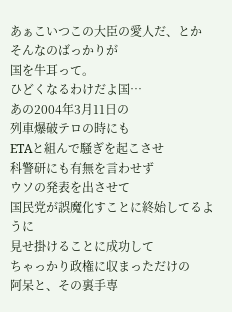あぁこいつこの大臣の愛人だ、とか
そんなのばっかりが
国を牛耳って。
ひどくなるわけだよ国…
あの2004年3月11日の
列車爆破テロの時にも
ETAと組んで騒ぎを起こさせ
科警研にも有無を言わせず
ウソの発表を出させて
国民党が誤魔化すことに終始してるように
見せ掛けることに成功して
ちゃっかり政権に収まっただけの
阿呆と、その裏手専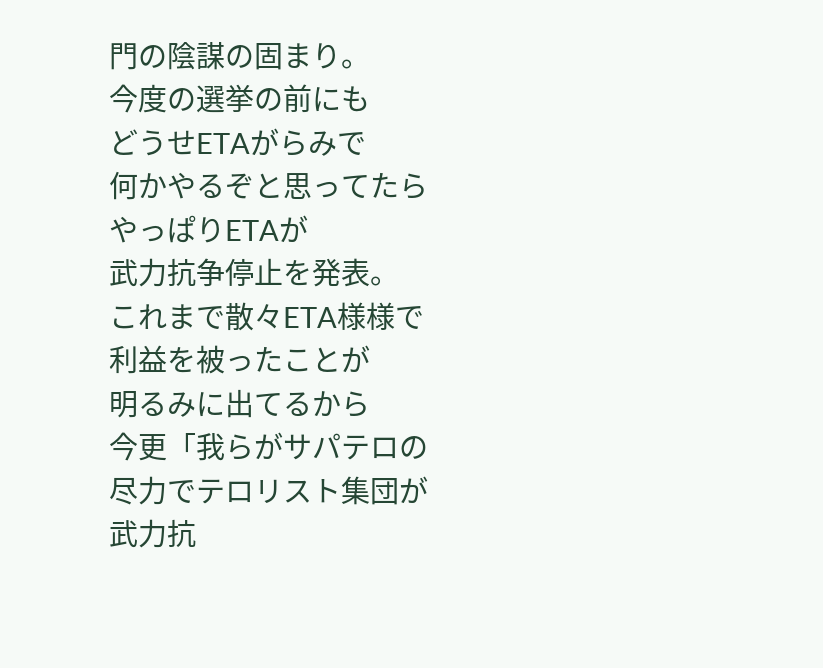門の陰謀の固まり。
今度の選挙の前にも
どうせETAがらみで
何かやるぞと思ってたら
やっぱりETAが
武力抗争停止を発表。
これまで散々ETA様様で
利益を被ったことが
明るみに出てるから
今更「我らがサパテロの
尽力でテロリスト集団が
武力抗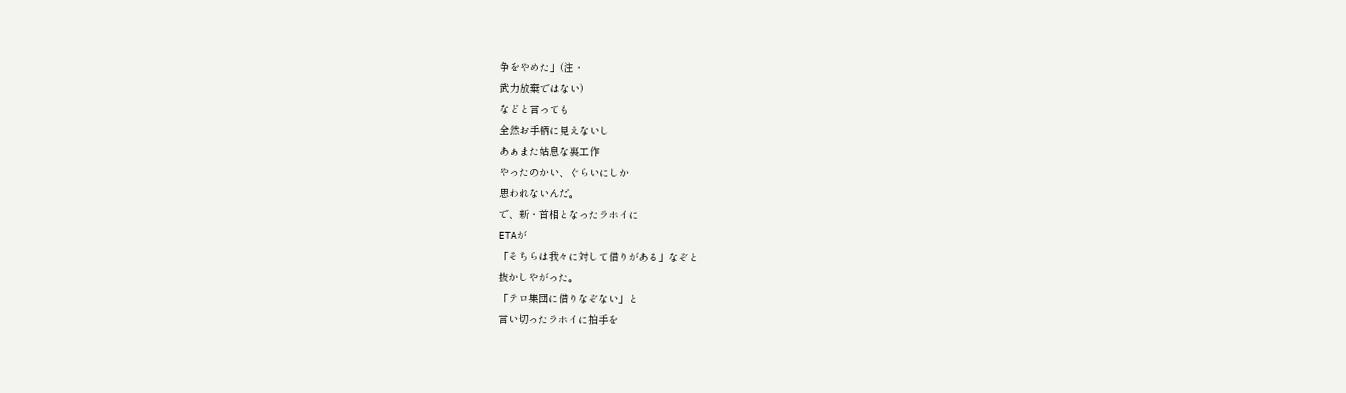争をやめた」(注・
武力放棄ではない)
などと言っても
全然お手柄に見えないし
あぁまた姑息な裏工作
やったのかい、ぐらいにしか
思われないんだ。
で、新・首相となったラホイに
ETAが
「そちらは我々に対して借りがある」なぞと
抜かしやがった。
「テロ集団に借りなぞない」と
言い切ったラホイに拍手を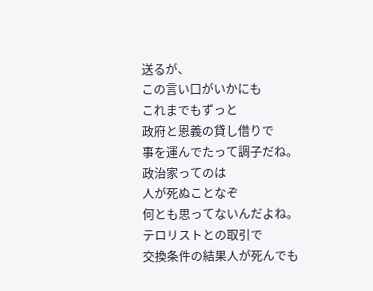送るが、
この言い口がいかにも
これまでもずっと
政府と恩義の貸し借りで
事を運んでたって調子だね。
政治家ってのは
人が死ぬことなぞ
何とも思ってないんだよね。
テロリストとの取引で
交換条件の結果人が死んでも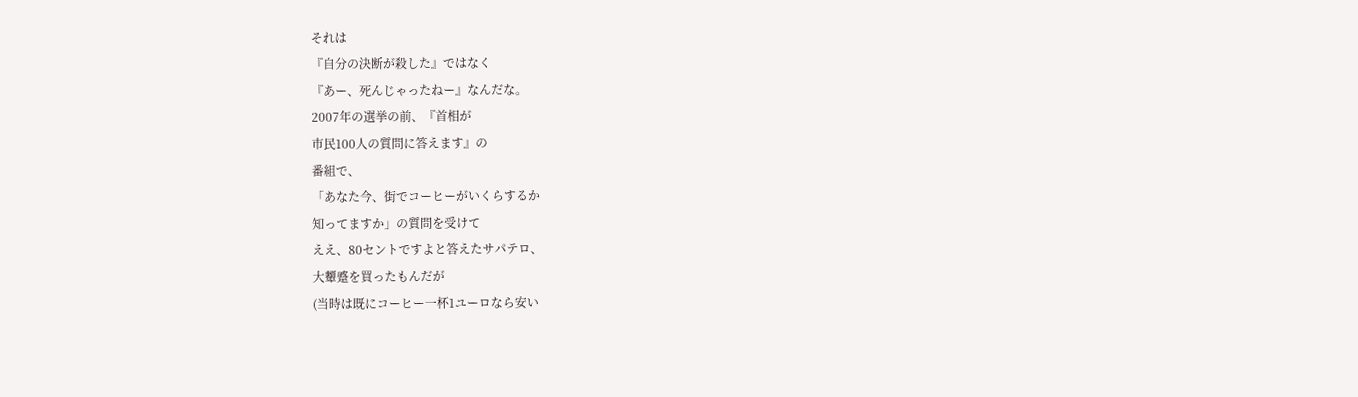それは
『自分の決断が殺した』ではなく
『あー、死んじゃったねー』なんだな。
2007年の選挙の前、『首相が
市民100人の質問に答えます』の
番組で、
「あなた今、街でコーヒーがいくらするか
知ってますか」の質問を受けて
ええ、80セントですよと答えたサパテロ、
大顰蹙を買ったもんだが
(当時は既にコーヒー一杯1ユーロなら安い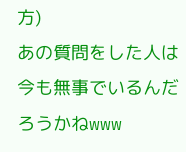方)
あの質問をした人は
今も無事でいるんだろうかねwww